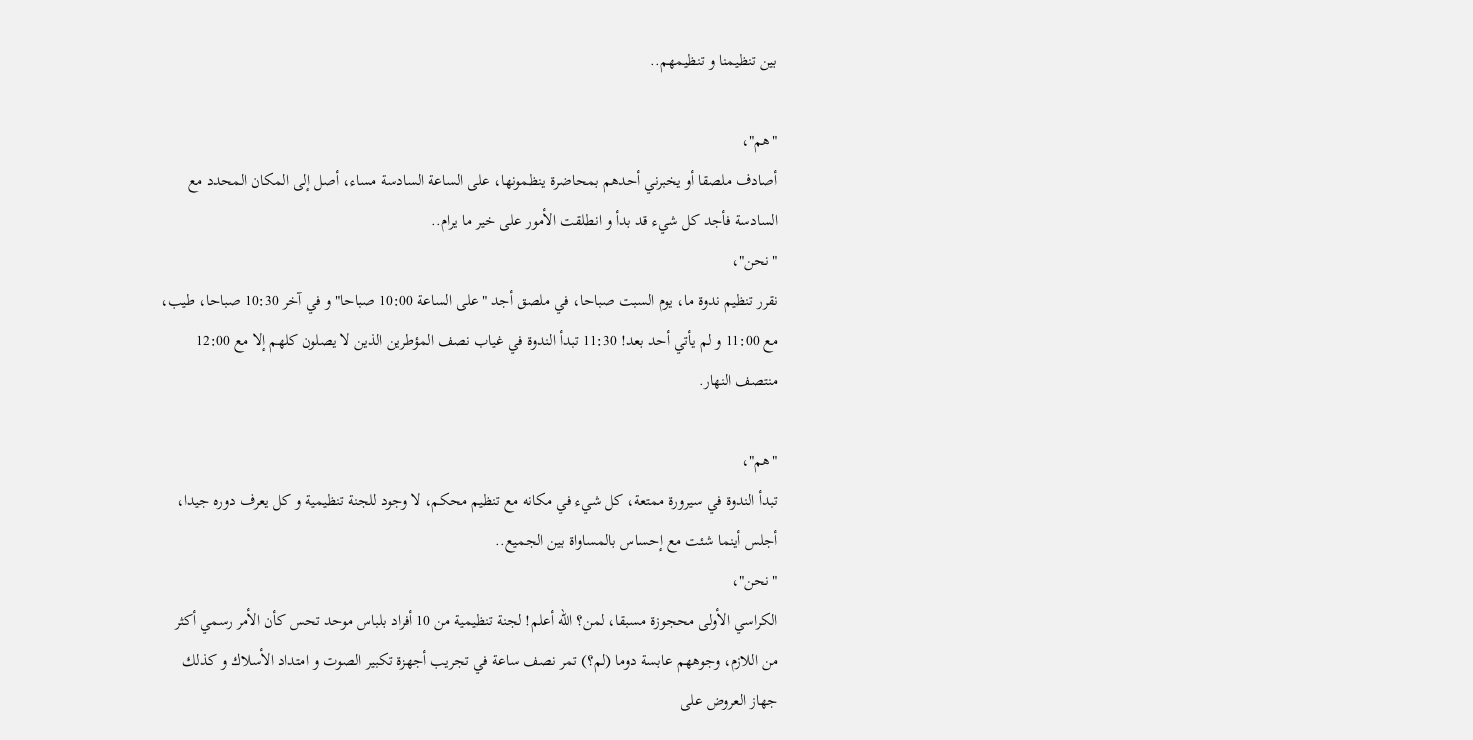بين تنظيمنا و تنظيمهم..

"هم"،
أصادف ملصقا أو يخبرني أحدهم بمحاضرة ينظمونها، على الساعة السادسة مساء، أصل إلى المكان المحدد مع السادسة فأجد كل شيء قد بدأ و انطلقت الأمور على خير ما يرام..
"نحن"،
نقرر تنظيم ندوة ما، يوم السبت صباحا، في ملصق أجد "على الساعة 10:00 صباحا" و في آخر 10:30 صباحا، طيب، مع 11:00 و لم يأتي أحد بعد! 11:30 تبدأ الندوة في غياب نصف المؤطرين الذين لا يصلون كلهم إلا مع 12:00 منتصف النهار.

"هم"،
تبدأ الندوة في سيرورة ممتعة، كل شيء في مكانه مع تنظيم محكم، لا وجود للجنة تنظيمية و كل يعرف دوره جيدا، أجلس أينما شئت مع إحساس بالمساواة بين الجميع..
"نحن"،
الكراسي الأولى محجوزة مسبقا، لمن؟ الله أعلم! لجنة تنظيمية من 10 أفراد بلباس موحد تحس كأن الأمر رسمي أكثر من اللازم، وجوههم عابسة دوما (لم؟) تمر نصف ساعة في تجريب أجهزة تكبير الصوت و امتداد الأسلاك و كذلك جهاز العروض على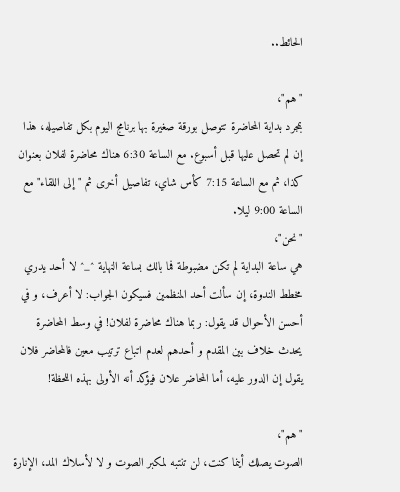الحائط..

"هم"،
بمجرد بداية المحاضرة تتوصل بورقة صغيرة بها برنامج اليوم بكل تفاصيله، هذا إن لم تحصل عليها قبل أسبوع. مع الساعة 6:30 هناك محاضرة لفلان بعنوان كذا، ثم مع الساعة 7:15 كأس شاي، تفاصيل أخرى ثم "إلى اللقاء" مع الساعة 9:00 ليلا.
"نحن"،
هي ساعة البداية لم تكن مضبوطة فما بالك بساعة النهاية ^_^ لا أحد يدري مخطط الندوة، إن سألت أحد المنظمين فسيكون الجواب: لا أعرف، و في أحسن الأحوال قد يقول: ربما هناك محاضرة لفلان! في وسط المحاضرة يحدث خلاف بين المقدم و أحدهم لعدم اتباع ترتيب معين فالمحاضر فلان يقول إن الدور عليه، أما المحاضر علان فيؤكد أنه الأولى بهذه اللحظة!

"هم"،
الصوت يصلك أينما كنت، لن تنتبه لمكبر الصوت و لا لأسلاك المد، الإنارة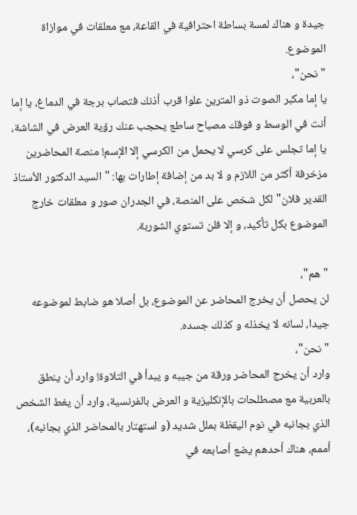جيدة و هناك لمسة بساطة احترافية في القاعة، مع معلقات في موازاة الموضوع.
"نحن"،
يا إما مكبر الصوت ذو المترين علوا قرب أذنك فتصاب برجة في الدماغ، يا إما أنت في الوسط و فوقك مصباح ساطع يحجب عنك رؤية العرض في الشاشة، يا إما تجلس على كرسي لا يحمل من الكرسي إلا الإسم! منصة المحاضرين مزخرفة أكثر من اللازم و لا بد من إضافة إطارات بها: "السيد الدكتور الأستاذ القدير فلان" لكل شخص على المنصة، في الجدران صور و معلقات خارج الموضوع بكل تأكيد، و إلا فلن تستوي الشوربة.

"هم"،
لن يحصل أن يخرج المحاضر عن الموضوع، بل أصلا هو ضابط لموضوعه جيدا، لسانه لا يخذله و كذلك جسده.
"نحن"،
وارد أن يخرج المحاضر ورقة من جيبه و يبدأ في التلاوة! وارد أن ينطق بالعربية مع مصطلحات بالإنكليزية و العرض بالفرنسية، وارد أن يغط الشخص الذي بجانبه في نوم اليقظة بملل شديد (و استهتار بالمحاضر الذي بجانبه)، أممم، هناك أحدهم يضع أصابعه في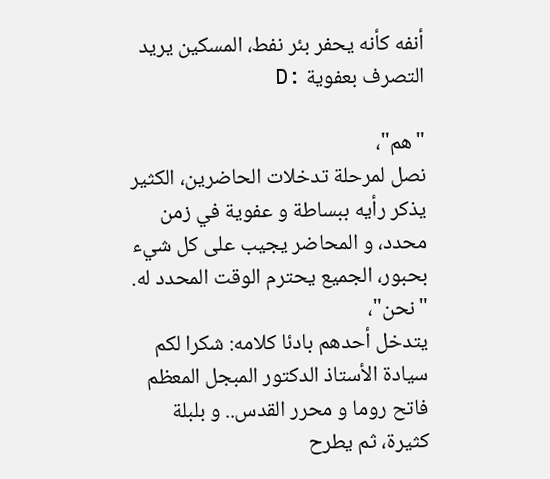أنفه كأنه يحفر بئر نفط، المسكين يريد التصرف بعفوية :D

"هم"،
نصل لمرحلة تدخلات الحاضرين، الكثير يذكر رأيه ببساطة و عفوية في زمن محدد، و المحاضر يجيب على كل شيء بحبور، الجميع يحترم الوقت المحدد له.
"نحن"،
يتدخل أحدهم بادئا كلامه: شكرا لكم سيادة الأستاذ الدكتور المبجل المعظم فاتح روما و محرر القدس.. و بلبلة كثيرة، ثم يطرح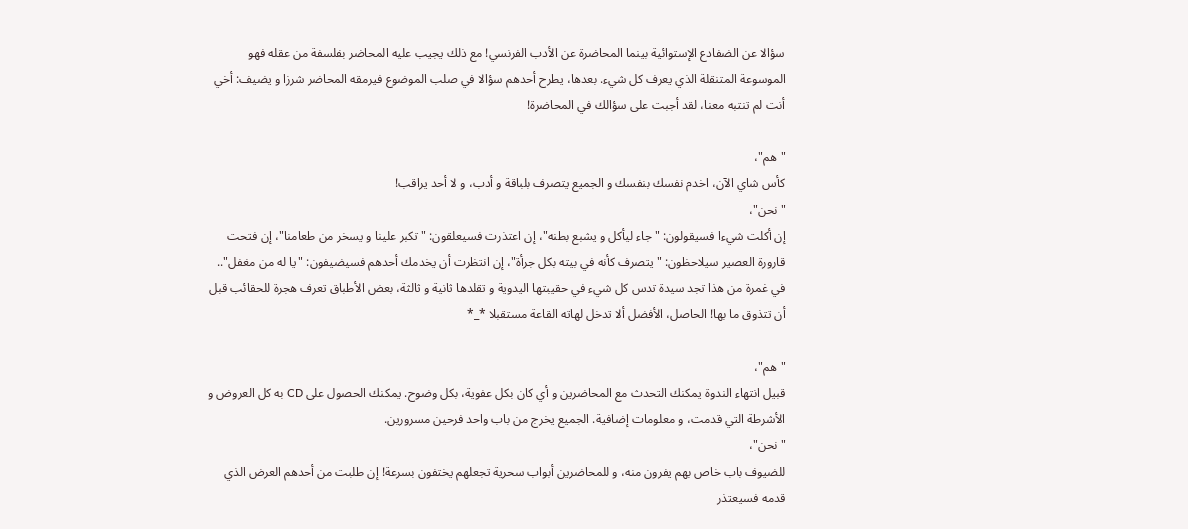سؤالا عن الضفادع الإستوائية بينما المحاضرة عن الأدب الفرنسي! مع ذلك يجيب عليه المحاضر بفلسفة من عقله فهو الموسوعة المتنقلة الذي يعرف كل شيء. بعدها، يطرح أحدهم سؤالا في صلب الموضوع فيرمقه المحاضر شرزا و يضيف: أخي أنت لم تنتبه معنا، لقد أجبت على سؤالك في المحاضرة!

"هم"،
كأس شاي الآن، اخدم نفسك بنفسك و الجميع يتصرف بلباقة و أدب، و لا أحد يراقب!
"نحن"،
إن أكلت شيءا فسيقولون: "جاء ليأكل و يشبع بطنه"، إن اعتذرت فسيعلقون: "تكبر علينا و يسخر من طعامنا"، إن فتحت قارورة العصير سيلاحظون: "يتصرف كأنه في بيته بكل جرأة"، إن انتظرت أن يخدمك أحدهم فسيضيفون: "يا له من مغفل".. في غمرة من هذا تجد سيدة تدس كل شيء في حقيبتها اليدوية و تقلدها ثانية و ثالثة، بعض الأطباق تعرف هجرة للحقائب قبل أن تتذوق ما بها! الحاصل، الأفضل ألا تدخل لهاته القاعة مستقبلا *_*

"هم"،
قبيل انتهاء الندوة يمكنك التحدث مع المحاضرين و أي كان بكل عفوية، بكل وضوح. يمكنك الحصول على CD به كل العروض و الأشرطة التي قدمت، و معلومات إضافية. الجميع يخرج من باب واحد فرحين مسرورين.
"نحن"،
للضيوف باب خاص بهم يفرون منه، و للمحاضرين أبواب سحرية تجعلهم يختفون بسرعة! إن طلبت من أحدهم العرض الذي قدمه فسيعتذر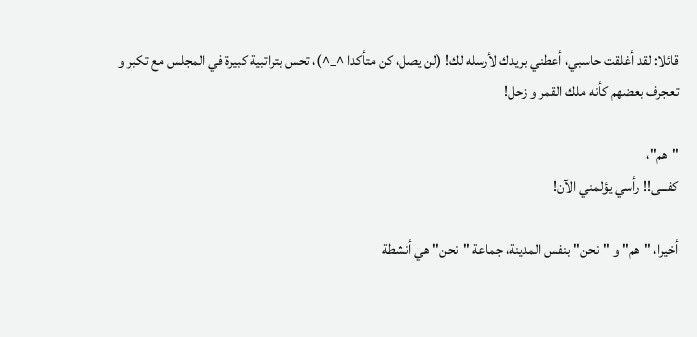قائلا: لقد أغلقت حاسبي، أعطني بريدك لأرسله لك! (لن يصل، كن متأكدا ^_^)، تحس بتراتبية كبيرة في المجلس مع تكبر و تعجرف بعضهم كأنه ملك القمر و زحل!

"هم"،
كفـــى!! رأسي يؤلمني الآن!

أخيرا، "هم" و "نحن" بنفس المدينة، جماعة "نحن" هي أنشطة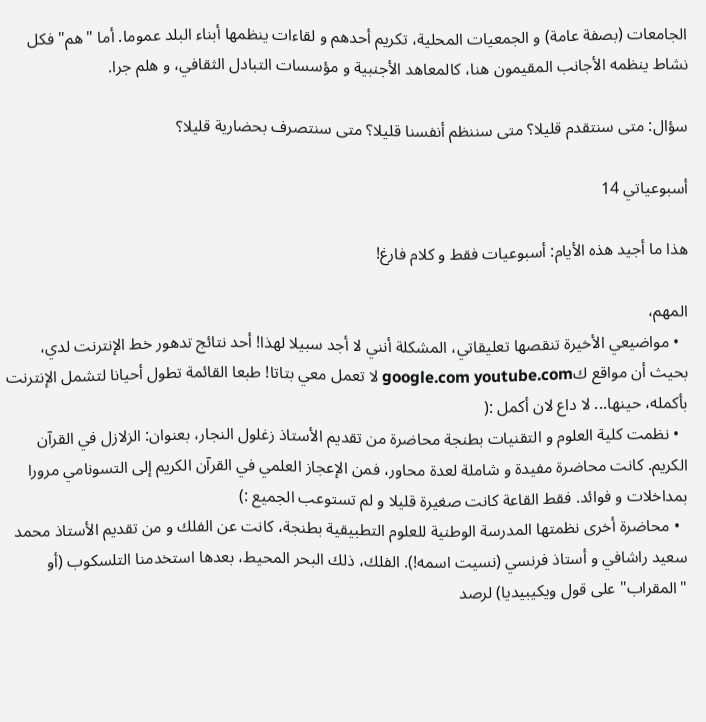الجامعات (بصفة عامة) و الجمعيات المحلية، تكريم أحدهم و لقاءات ينظمها أبناء البلد عموما. أما "هم" فكل نشاط ينظمه الأجانب المقيمون هنا، كالمعاهد الأجنبية و مؤسسات التبادل الثقافي، و هلم جرا.

سؤال: متى سنتقدم قليلا؟ متى سننظم أنفسنا قليلا؟ متى سنتصرف بحضارية قليلا؟

أسبوعياتي 14

هذا ما أجيد هذه الأيام: أسبوعيات فقط و كلام فارغ!

المهم،
  • مواضيعي الأخيرة تنقصها تعليقاتي، المشكلة أنني لا أجد سبيلا لهذا! أحد نتائج تدهور خط الإنترنت لدي، بحيث أن مواقع كgoogle.com youtube.com لا تعمل معي بتاتا! طبعا القائمة تطول أحيانا لتشمل الإنترنت بأكمله، حينها... لا داع لان أكمل :(
  • نظمت كلية العلوم و التقنيات بطنجة محاضرة من تقديم الأستاذ زغلول النجار، بعنوان: الزلازل في القرآن الكريم. كانت محاضرة مفيدة و شاملة لعدة محاور، فمن الإعجاز العلمي في القرآن الكريم إلى التسونامي مرورا بمداخلات و فوائد. فقط القاعة كانت صغيرة قليلا و لم تستوعب الجميع :)
  • محاضرة أخرى نظمتها المدرسة الوطنية للعلوم التطبيقية بطنجة، كانت عن الفلك و من تقديم الأستاذ محمد سعيد راشافي و أستاذ فرنسي (نسيت اسمه!). الفلك، ذلك البحر المحيط، بعدها استخدمنا التلسكوب (أو "المقراب" على قول ويكيبيديا) لرصد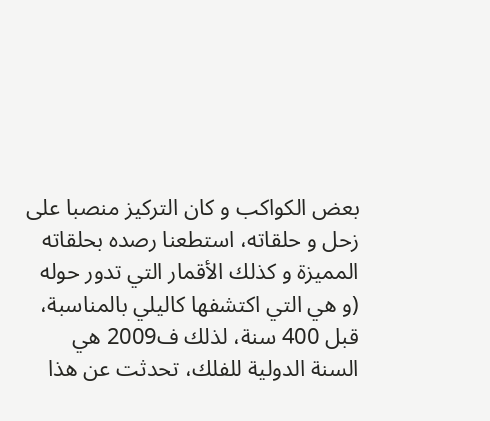بعض الكواكب و كان التركيز منصبا على زحل و حلقاته، استطعنا رصده بحلقاته المميزة و كذلك الأقمار التي تدور حوله (و هي التي اكتشفها كاليلي بالمناسبة، قبل 400 سنة، لذلك ف2009 هي السنة الدولية للفلك، تحدثت عن هذا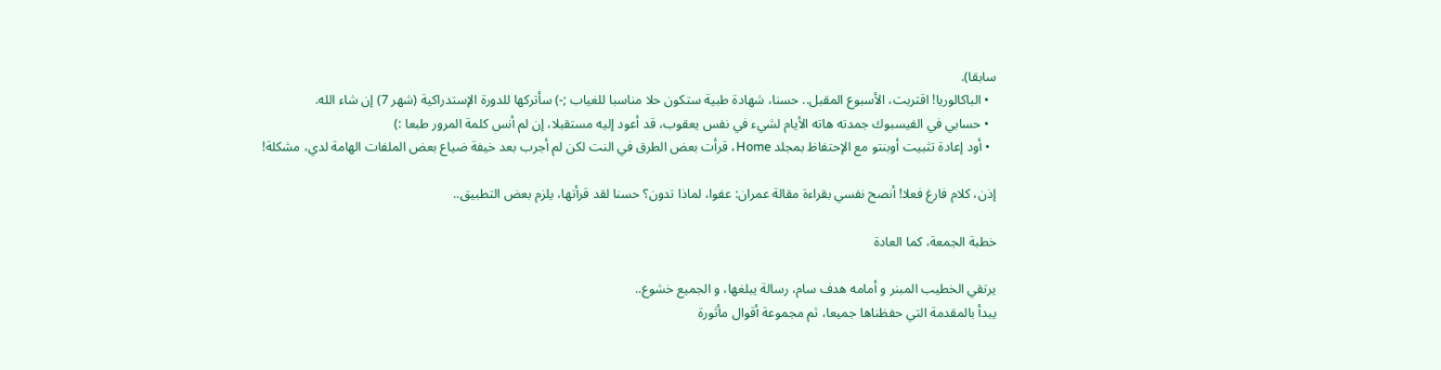سابقا).
  • الباكالوريا! اقتربت، الأسبوع المقبل.. حسنا، شهادة طبية ستكون حلا مناسبا للغياب ;-) سأتركها للدورة الإستدراكية (شهر 7) إن شاء الله.
  • حسابي في الفيسبوك جمدته هاته الأيام لشيء في نفس يعقوب، قد أعود إليه مستقبلا، إن لم أنس كلمة المرور طبعا :)
  • أود إعادة تثبيت أوبنتو مع الإحتفاظ بمجلد Home، قرأت بعض الطرق في النت لكن لم أجرب بعد خيفة ضياع بعض الملفات الهامة لدي، مشكلة!

إذن، كلام فارغ فعلا! أنصح نفسي بقراءة مقالة عمران: عفوا، لماذا تدون؟ حسنا لقد قرأتها، يلزم بعض التطبيق..

خطبة الجمعة، كما العادة

يرتقي الخطيب المبنر و أمامه هدف سام، رسالة يبلغها، و الجميع خشوع..
يبدأ بالمقدمة التي حفظناها جميعا، ثم مجموعة أقوال مأثورة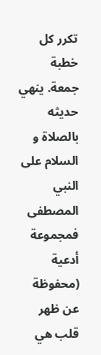تكرر كل خطبة جمعة. ينهي حديثه بالصلاة و السلام على النبي المصطفى فمجموعة أدعية (محفوظة عن ظهر قلب هي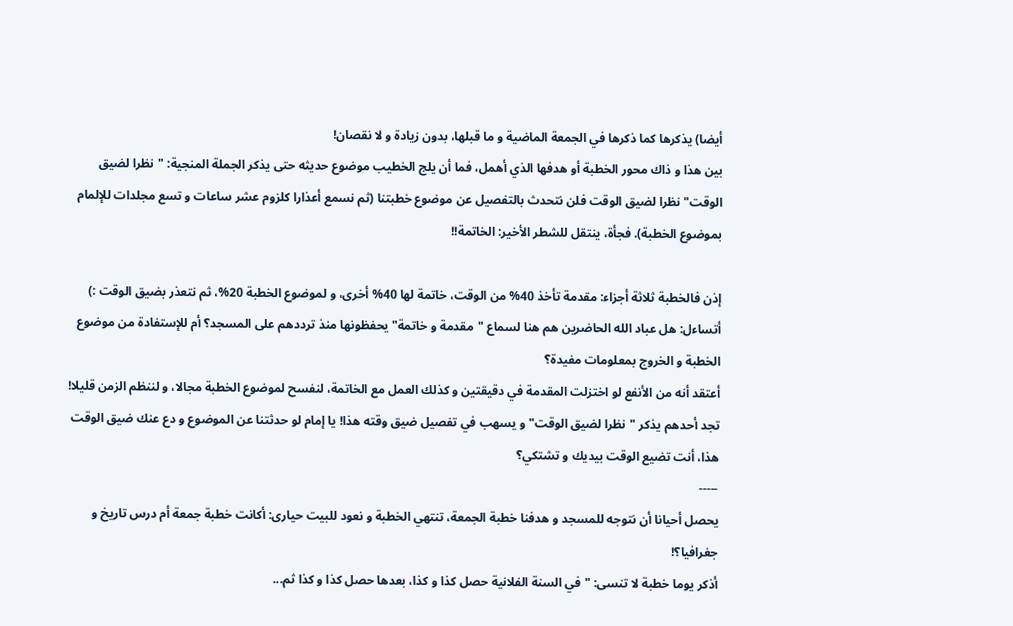أيضا) يذكرها كما ذكرها في الجمعة الماضية و ما قبلها، بدون زيادة و لا نقصان!
بين هذا و ذاك محور الخطبة أو هدفها الذي أهمل، فما أن يلج الخطيب موضوع حديثه حتى يذكر الجملة المنجية: "نظرا لضيق الوقت" نظرا لضيق الوقت فلن نتحدث بالتفصيل عن موضوع خطبتنا (ثم نسمع أعذارا كلزوم عشر ساعات و تسع مجلدات للإلمام بموضوع الخطبة). فجأة، ينتقل للشطر الأخير: الخاتمة!!

إذن فالخطبة ثلاثة أجزاء: مقدمة تأخذ 40% من الوقت، خاتمة لها 40% أخرى، و لموضوع الخطبة 20%، ثم نتعذر بضيق الوقت :)
أتساءل: هل عباد الله الحاضرين هم هنا لسماع "مقدمة و خاتمة" يحفظونها منذ ترددهم على المسجد؟ أم للإستفادة من موضوع الخطبة و الخروج بمعلومات مفيدة؟
أعتقد أنه من الأنفع لو اختزلت المقدمة في دقيقتين و كذلك العمل مع الخاتمة، لنفسح لموضوع الخطبة مجالا، و لننظم الزمن قليلا! تجد أحدهم يذكر "نظرا لضيق الوقت" و يسهب في تفصيل ضيق وقته هذا! يا إمام لو حدثتنا عن الموضوع و دع عنك ضيق الوقت هذا، أنت تضيع الوقت بيديك و تشتكي؟
-----
يحصل أحيانا أن نتوجه للمسجد و هدفنا خطبة الجمعة، تنتهي الخطبة و نعود للبيت حيارى: أكانت خطبة جمعة أم درس تاريخ و جغرافيا؟!
أذكر يوما خطبة لا تنسى: "في السنة الفلانية حصل كذا و كذا، بعدها حصل كذا و كذا ثم...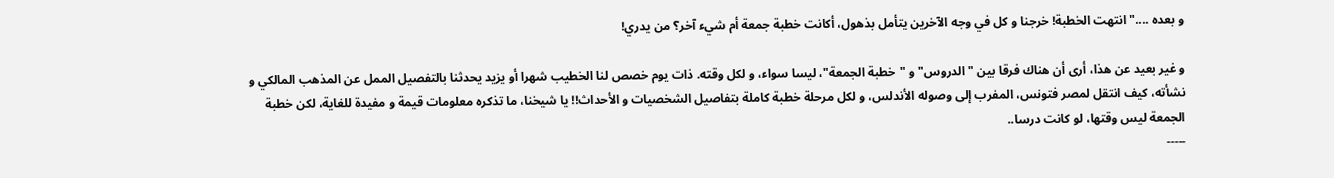و بعده ...." انتهت الخطبة! خرجنا و كل في وجه الآخرين يتأمل بذهول، أكانت خطبة جمعة أم شيء آخر؟ من يدري!

و غير بعيد عن هذا، أرى أن هناك فرقا بين "الدروس" و "خطبة الجمعة"، ليسا سواء، و لكل وقته. ذات يوم خصص لنا الخطيب شهرا أو يزيد يحدثنا بالتفصيل الممل عن المذهب المالكي و نشأته، كيف انتقل لمصر فتونس، المفرب إلى وصوله الأندلس، و لكل مرحلة خطبة كاملة بتفاصيل الشخصيات و الأحداث!! يا شيخنا، ما تذكره معلومات قيمة و مفيدة للغاية، لكن خطبة الجمعة ليس وقتها، لو كانت درسا..
-----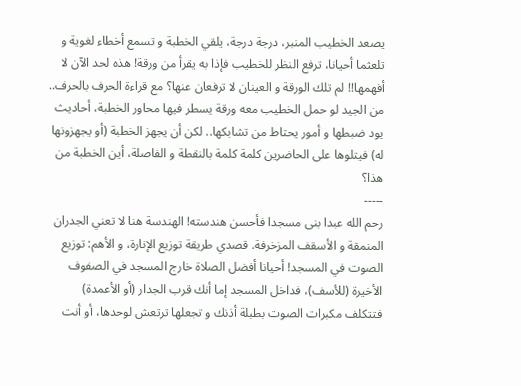يصعد الخطيب المنبر، درجة درجة، يلقي الخطبة و تسمع أخطاء لغوية و تلعثما أحيانا، ترفع النظر للخطيب فإذا به يقرأ من ورقة! هذه لحد الآن لا أفهمها!! لم تلك الورقة و العينان لا ترفعان عنها؟ مع قراءة الحرف بالحرف..
من الجيد لو حمل الخطيب معه ورقة يسطر فيها محاور الخطبة، أحاديث يود ضبطها و أمور يحتاط من تشابكها.. لكن أن يجهز الخطبة (أو يجهزونها له) فيتلوها على الحاضرين كلمة كلمة بالنقطة و الفاصلة، أين الخطبة من هذا؟
-----
رحم الله عبدا بنى مسجدا فأحسن هندسته! الهندسة هنا لا تعني الجدران المنمقة و الأسقف المزخرفة. قصدي طريقة توزيع الإنارة، و الأهم: توزيع الصوت في المسجد! أحيانا أفضل الصلاة خارج المسجد في الصفوف الأخيرة (للأسف)، فداخل المسجد إما أنك قرب الجدار (أو الأعمدة) فتتكلف مكبرات الصوت بطبلة أذنك و تجعلها ترتعش لوحدها، أو أنت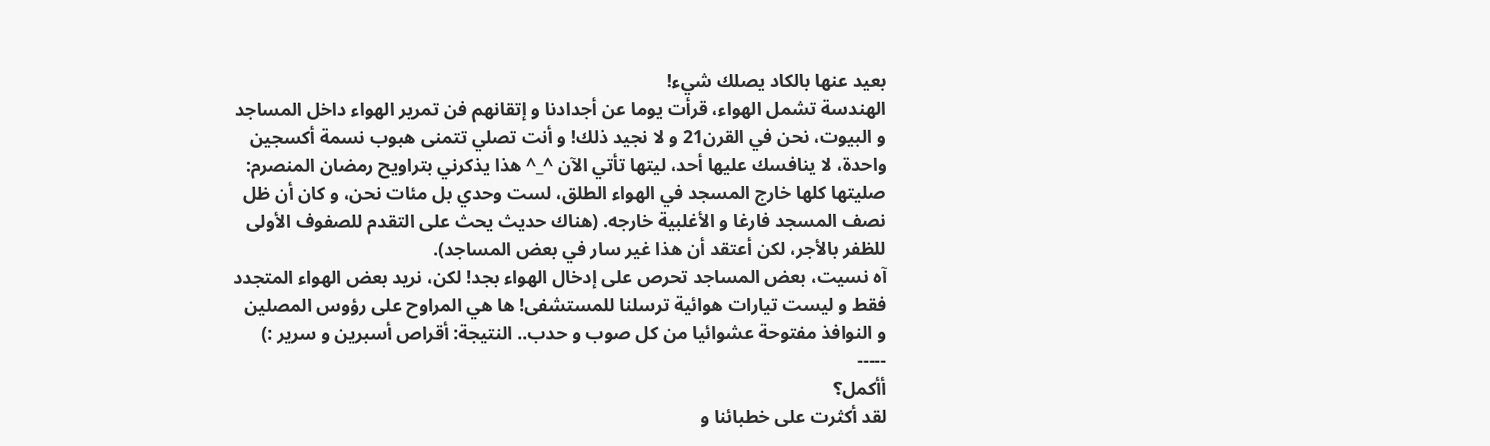بعيد عنها بالكاد يصلك شيء!
الهندسة تشمل الهواء، قرأت يوما عن أجدادنا و إتقانهم فن تمرير الهواء داخل المساجد و البيوت، نحن في القرن21 و لا نجيد ذلك! و أنت تصلي تتمنى هبوب نسمة أكسجين واحدة، لا ينافسك عليها أحد، ليتها تأتي الآن ^_^ هذا يذكرني بتراويح رمضان المنصرم: صليتها كلها خارج المسجد في الهواء الطلق، لست وحدي بل مئات نحن، و كان أن ظل نصف المسجد فارغا و الأغلبية خارجه. (هناك حديث يحث على التقدم للصفوف الأولى للظفر بالأجر، لكن أعتقد أن هذا غير سار في بعض المساجد).
آه نسيت، بعض المساجد تحرص على إدخال الهواء بجد! لكن، نريد بعض الهواء المتجدد فقط و ليست تيارات هوائية ترسلنا للمستشفى! ها هي المراوح على رؤوس المصلين و النوافذ مفتوحة عشوائيا من كل صوب و حدب.. النتيجة: أقراص أسبرين و سرير :)
-----
أأكمل؟
لقد أكثرت على خطبائنا و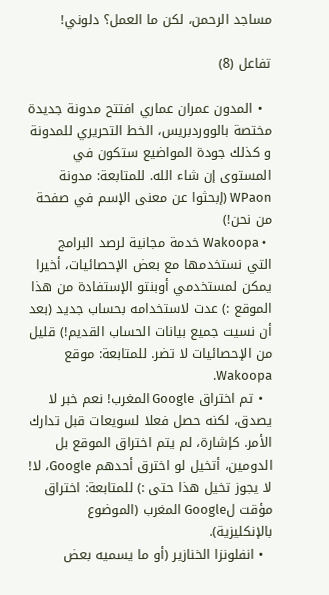مساجد الرحمن، لكن ما العمل؟ دلوني!

تفاعل (8)

  • المدون عمران عماري افتتح مدونة جديدة مختصة بالووردبريس، الخط التحريري للمدونة و كذلك جودة المواضيع ستكون في المستوى إن شاء الله. للمتابعة: مدونة WPaon (إبحثوا عن معنى الإسم في صفحة من نحن!)
  • Wakoopa خدمة مجانية لرصد البرامج التي نستخدمها مع بعض الإحصائيات، أخيرا يمكن لمستخدمي أوبنتو الإستفادة من هذا الموقع :) عدت لاستخدامه بحساب جديد (بعد أن نسيت جميع بيانات الحساب القديم!) قليل من الإحصائيات لا تضر. للمتابعة: موقع Wakoopa.
  • تم اختراق Google المغرب! نعم خبر لا يصدق، لكنه حصل فعلا لسويعات قبل تدارك الأمر. كإشارة، لم يتم اختراق الموقع بل الدومين، أتخيل لو اخترق أحدهم Google، لا! لا يجوز تخيل هذا حتى :) للمتابعة: اختراق مؤقت لGoogle المغرب (الموضوع بالإنكليزية).
  • انفلونزا الخنازير (أو ما يسميه بعض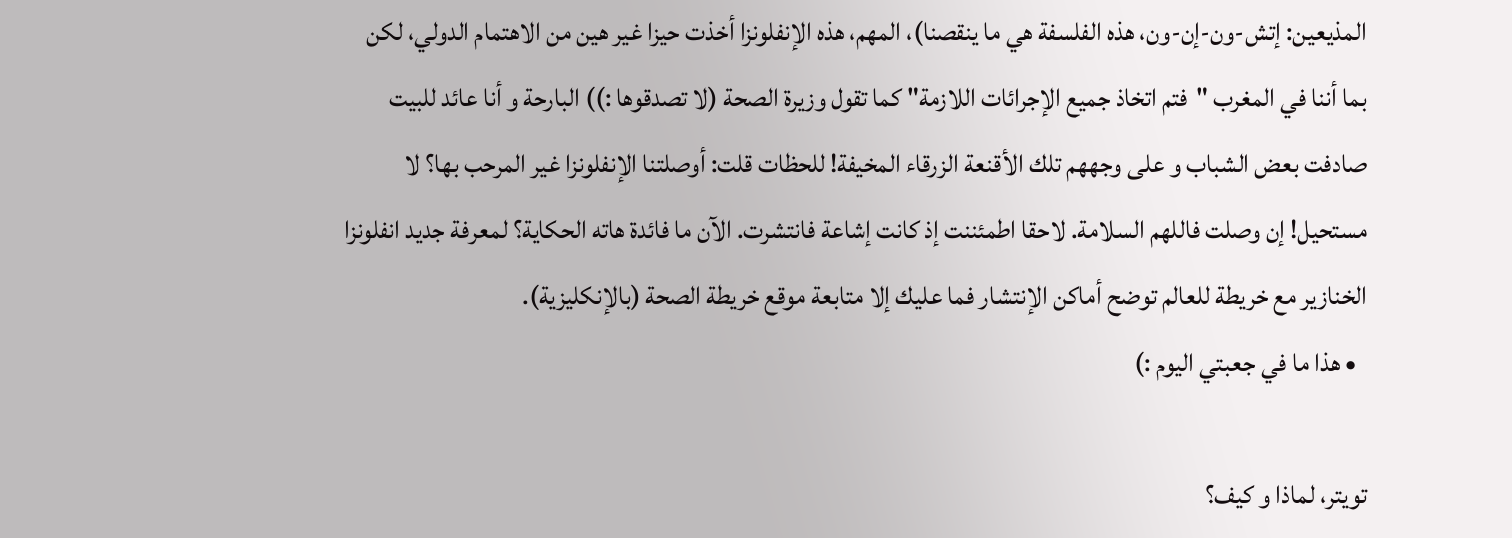المذيعين: إتش-ون-إن-ون، هذه الفلسفة هي ما ينقصنا)، المهم، هذه الإنفلونزا أخذت حيزا غير هين من الاهتمام الدولي، لكن بما أننا في المغرب "فتم اتخاذ جميع الإجرائات اللازمة" كما تقول وزيرة الصحة (لا تصدقوها :)) البارحة و أنا عائد للبيت صادفت بعض الشباب و على وجههم تلك الأقنعة الزرقاء المخيفة! للحظات قلت: أوصلتنا الإنفلونزا غير المرحب بها؟ لا مستحيل! إن وصلت فاللهم السلامة. لاحقا اطمئننت إذ كانت إشاعة فانتشرت. الآن ما فائدة هاته الحكاية؟ لمعرفة جديد انفلونزا الخنازير مع خريطة للعالم توضح أماكن الإنتشار فما عليك إلا متابعة موقع خريطة الصحة (بالإنكليزية).
  • هذا ما في جعبتي اليوم :)

تويتر، لماذا و كيف؟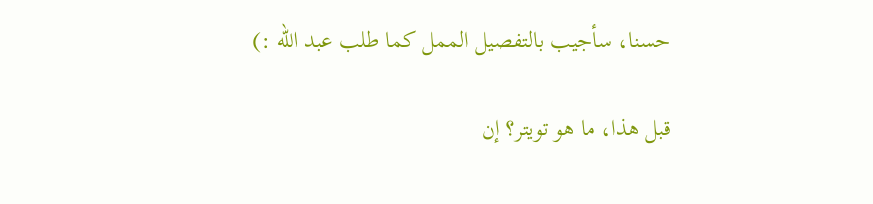حسنا، سأجيب بالتفصيل الممل كما طلب عبد الله :)

قبل هذا، ما هو تويتر؟ إن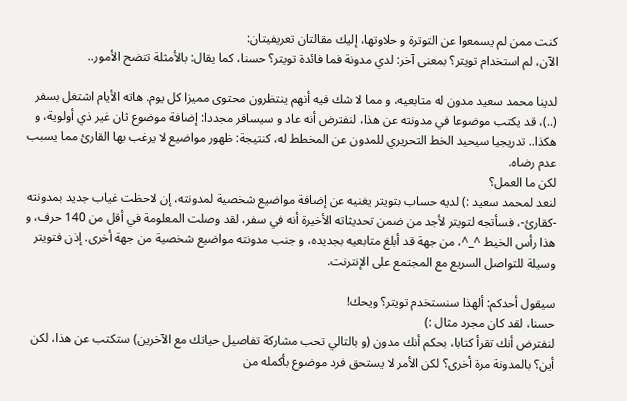كنت ممن لم يسمعوا عن التوترة و حلاوتها، إليك مقالتان تعريفيتان:
الآن، لم استخدام تويتر؟ بمعنى آخر: لدي مدونة فما فائدة تويتر؟ حسنا، كما يقال: بالأمثلة تتضح الأمور..

لدينا محمد سعيد مدون له متابعيه، و مما لا شك فيه أنهم ينتظرون محتوى مميزا كل يوم. هاته الأيام اشتغل بسفر (..)، قد يكتب موضوعا في مدونته عن هذا، لنفترض أنه عاد و سيسافر مجددا: إضافة موضوع ثان غير ذي أولوية، و هكذا.. تدريجيا سيحيد الخط التحريري للمدون عن المخطط له، كنتيجة: ظهور مواضيع لا يرغب بها القارئ مما يسبب عدم رضاه.
لكن ما العمل؟
لنعد لمحمد سعيد :) لديه حساب بتويتر يغنيه عن إضافة مواضيع شخصية لمدونته، إن لاحظت غياب جديد بمدونته -كقارئ-، فسأتجه لتويتر لأجد من ضمن تحديثاته الأخيرة أنه في سفر، لقد وصلت المعلومة في أقل من 140 حرف، و هذا رأس الخيط ^_^، من جهة قد أبلغ متابعيه بجديده، و جنب مدونته مواضيع شخصية من جهة أخرى. إذن فتويتر وسيلة للتواصل السريع مع المجتمع على الإنترنت.

سيقول أحدكم: ألهذا سنستخدم تويتر؟ ويحك!
حسنا، لقد كان مجرد مثال :)
لنفترض أنك تقرأ كتابا، بحكم أنك مدون (و بالتالي تحب مشاركة تفاصيل حياتك مع الآخرين) ستكتب عن هذا، لكن أين؟ بالمدونة مرة أخرى؟ لكن الأمر لا يستحق فرد موضوع بأكمله من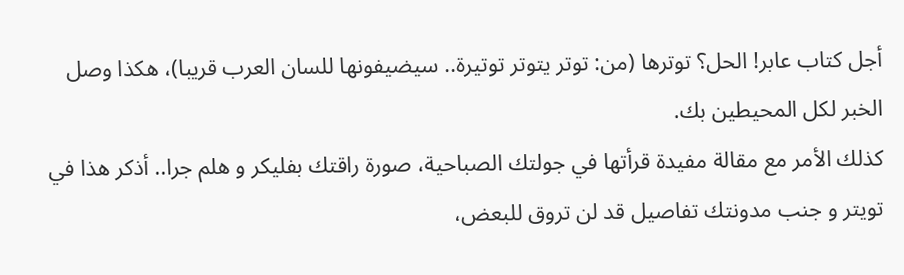أجل كتاب عابر! الحل؟ توترها (من: توتر يتوتر توتيرة.. سيضيفونها للسان العرب قريبا)، هكذا وصل الخبر لكل المحيطين بك.
كذلك الأمر مع مقالة مفيدة قرأتها في جولتك الصباحية، صورة راقتك بفليكر و هلم جرا.. أذكر هذا في تويتر و جنب مدونتك تفاصيل قد لن تروق للبعض،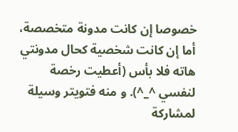خصوصا إن كانت مدونة متخصصة، أما إن كانت شخصية كحال مدونتي هاته فلا بأس (أعطيت رخصة لنفسي ^_^). و منه فتويتر وسيلة لمشاركة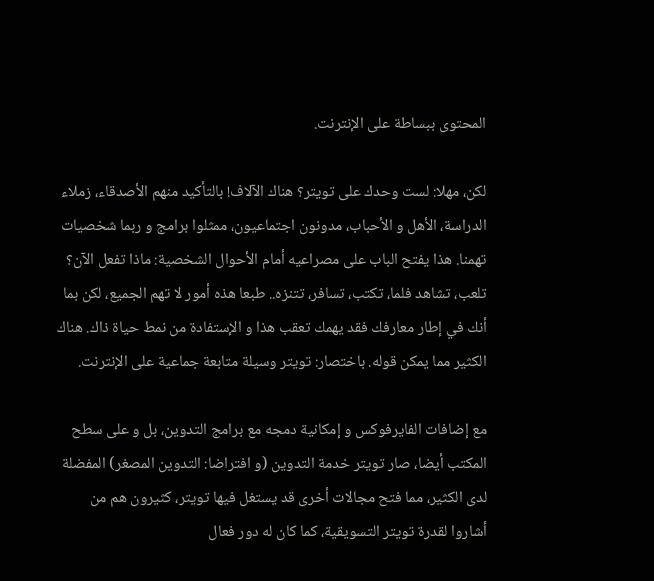المحتوى ببساطة على الإنترنت.

لكن، مهلا: لست وحدك على تويتر؟ هناك الآلاف! بالتأكيد منهم الأصدقاء، زملاء الدراسة، الأهل و الأحباب، مدونون اجتماعيون، ممثلوا برامج و ربما شخصيات تهمنا. هذا يفتح الباب على مصراعيه أمام الأحوال الشخصية: ماذا تفعل الآن؟ تلعب، تشاهد فلما، تكتب، تسافر، تتنزه.. طبعا هذه أمور لا تهم الجميع، لكن بما أنك في إطار معارفك فقد يهمك تعقب هذا و الإستفادة من نمط حياة ذاك. هناك الكثير مما يمكن قوله. باختصار: تويتر وسيلة متابعة جماعية على الإنترنت.

مع إضافات الفايرفوكس و إمكانية دمجه مع برامج التدوين، بل و على سطح المكتب أيضا، صار تويتر خدمة التدوين (و افتراضا: التدوين المصغر) المفضلة لدى الكثير، مما فتح مجالات أخرى قد يستغل فيها تويتر، كثيرون هم من أشاروا لقدرة تويتر التسويقية، كما كان له دور فعال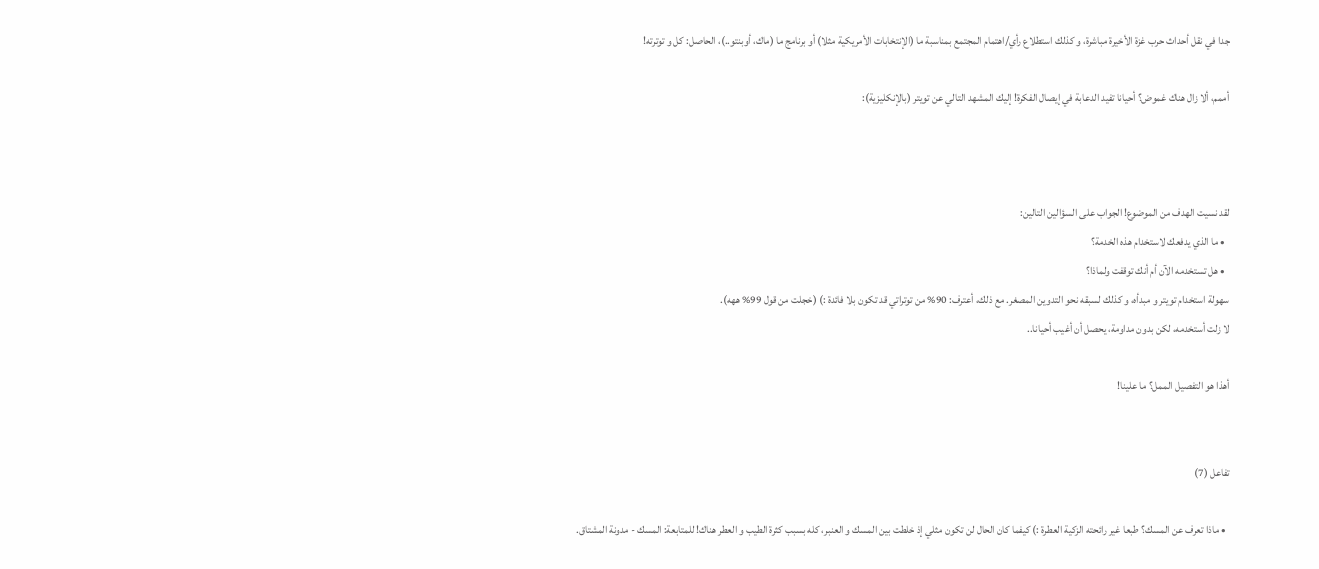جدا في نقل أحداث حرب غزة الأخيرة مباشرة، و كذلك استطلاع رأي/اهتمام المجتمع بمناسبة ما (الإنتخابات الأمريكية مثلا) أو برنامج ما (ماك، أوبنتو..)، الحاصل: كل و توترته!

أممم، ألا زال هناك غموض؟ أحيانا تفيد الدعابة في إيصال الفكرة! إليك المشهد التالي عن تويتر (بالإنكليزية):



لقد نسيت الهدف من الموضوع! الجواب على السؤالين التالين:
  • ما الذي يدفعك لاستخدام هذه الخدمة؟
  • هل تستخدمه الآن أم أنك توقفت ولماذا؟
سهولة استخدام تويتر و مبدأه، و كذلك لسبقه نحو التدوين المصغر. مع ذلك، أعترف: 90% من توتراتي قد تكون بلا فائدة :) (خجلت من قول 99% ههه).
لا زلت أستخدمه، لكن بدون مداومة، يحصل أن أغيب أحيانا..

أهذا هو التفصيل الممل؟ ما علينا!


تفاعل (7)

  • ماذا تعرف عن المسك؟ طبعا غير رائحته الزكية العطرة :) كيفما كان الحال لن تكون مثلي إذ خلطت بين المسك و العنبر، كله بسبب كثرة الطيب و العطر هناك! للمتابعة: المسك - مدونة المشتاق.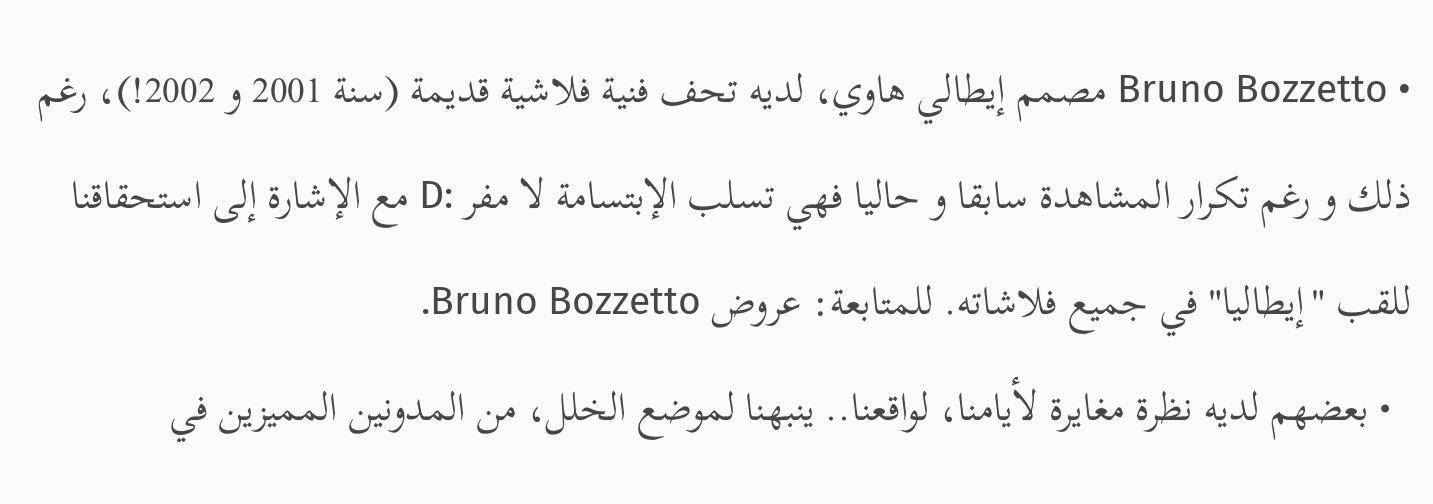• Bruno Bozzetto مصمم إيطالي هاوي، لديه تحف فنية فلاشية قديمة (سنة 2001 و 2002!)، رغم ذلك و رغم تكرار المشاهدة سابقا و حاليا فهي تسلب الإبتسامة لا مفر :D مع الإشارة إلى استحقاقنا للقب "إيطاليا" في جميع فلاشاته. للمتابعة: عروض Bruno Bozzetto.
  • بعضهم لديه نظرة مغايرة لأيامنا، لواقعنا.. ينبهنا لموضع الخلل، من المدونين المميزين في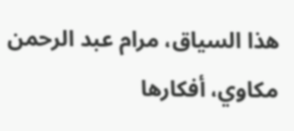هذا السياق، مرام عبد الرحمن مكاوي، أفكارها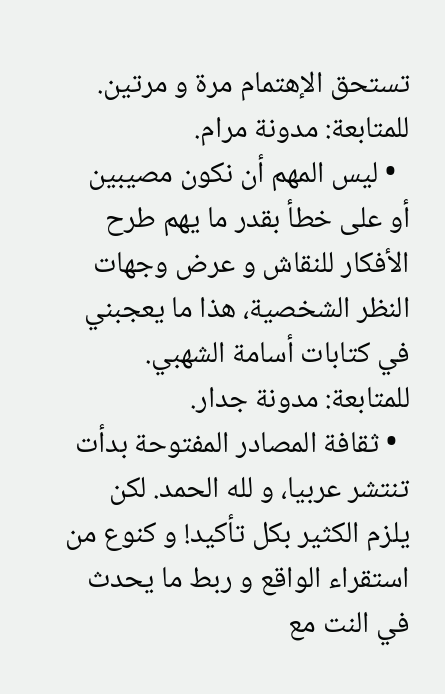تستحق الإهتمام مرة و مرتين. للمتابعة: مدونة مرام.
  • ليس المهم أن نكون مصيبين أو على خطأ بقدر ما يهم طرح الأفكار للنقاش و عرض وجهات النظر الشخصية، هذا ما يعجبني في كتابات أسامة الشهبي. للمتابعة: مدونة جدار.
  • ثقافة المصادر المفتوحة بدأت تنتشر عربيا، و لله الحمد. لكن يلزم الكثير بكل تأكيد! و كنوع من استقراء الواقع و ربط ما يحدث في النت مع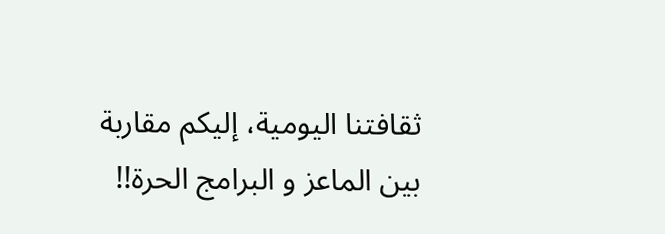ثقافتنا اليومية، إليكم مقاربة بين الماعز و البرامج الحرة!!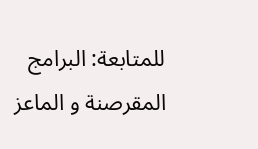للمتابعة: البرامج المقرصنة و الماعز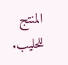المنتج للحليب.